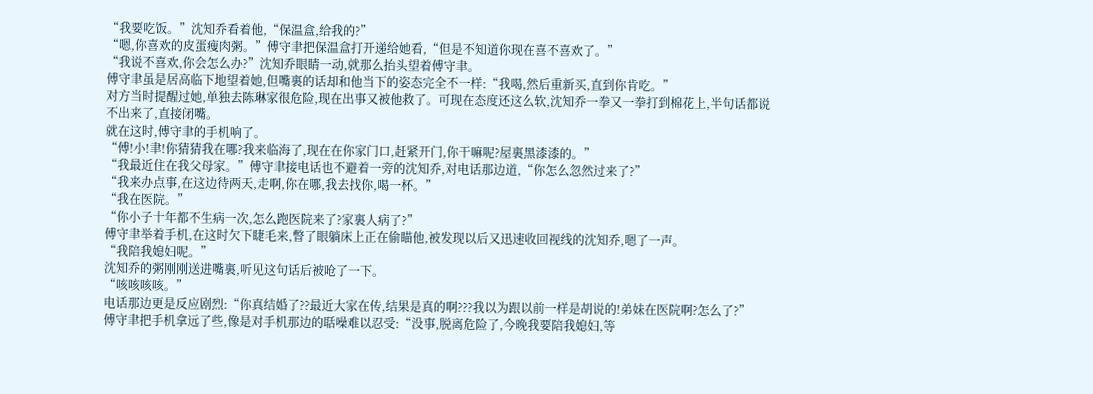“我要吃饭。”沈知乔看着他,“保温盒,给我的?”
“嗯,你喜欢的皮蛋瘦肉粥。”傅守聿把保温盒打开递给她看,“但是不知道你现在喜不喜欢了。”
“我说不喜欢,你会怎么办?”沈知乔眼睛一动,就那么抬头望着傅守聿。
傅守聿虽是居高临下地望着她,但嘴裏的话却和他当下的姿态完全不一样:“我喝,然后重新买,直到你肯吃。”
对方当时提醒过她,单独去陈琳家很危险,现在出事又被他救了。可现在态度还这么软,沈知乔一拳又一拳打到棉花上,半句话都说不出来了,直接闭嘴。
就在这时,傅守聿的手机响了。
“傅!小!聿!你猜猜我在哪?我来临海了,现在在你家门口,赶紧开门,你干嘛呢?屋裏黑漆漆的。”
“我最近住在我父母家。”傅守聿接电话也不避着一旁的沈知乔,对电话那边道,“你怎么忽然过来了?”
“我来办点事,在这边待两天,走啊,你在哪,我去找你,喝一杯。”
“我在医院。”
“你小子十年都不生病一次,怎么跑医院来了?家裏人病了?”
傅守聿举着手机,在这时欠下睫毛来,瞥了眼躺床上正在偷瞄他,被发现以后又迅速收回视线的沈知乔,嗯了一声。
“我陪我媳妇呢。”
沈知乔的粥刚刚送进嘴裏,听见这句话后被呛了一下。
“咳咳咳咳。”
电话那边更是反应剧烈:“你真结婚了??最近大家在传,结果是真的啊???我以为跟以前一样是胡说的!弟妹在医院啊?怎么了?”
傅守聿把手机拿远了些,像是对手机那边的聒噪难以忍受:“没事,脱离危险了,今晚我要陪我媳妇,等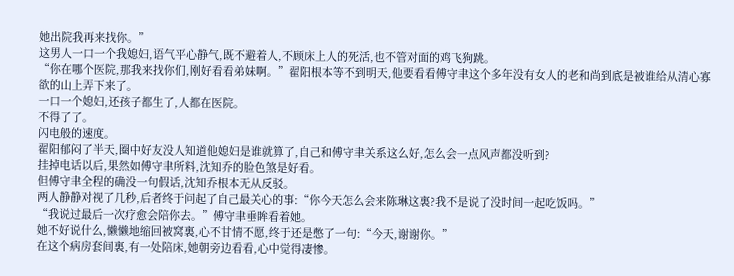她出院我再来找你。”
这男人一口一个我媳妇,语气平心静气,既不避着人,不顾床上人的死活,也不管对面的鸡飞狗跳。
“你在哪个医院,那我来找你们,刚好看看弟妹啊。”翟阳根本等不到明天,他要看看傅守聿这个多年没有女人的老和尚到底是被谁给从清心寡欲的山上弄下来了。
一口一个媳妇,还孩子都生了,人都在医院。
不得了了。
闪电般的速度。
翟阳郁闷了半天,圈中好友没人知道他媳妇是谁就算了,自己和傅守聿关系这么好,怎么会一点风声都没听到?
挂掉电话以后,果然如傅守聿所料,沈知乔的脸色煞是好看。
但傅守聿全程的确没一句假话,沈知乔根本无从反驳。
两人静静对视了几秒,后者终于问起了自己最关心的事:“你今天怎么会来陈琳这裏?我不是说了没时间一起吃饭吗。”
“我说过最后一次疗愈会陪你去。”傅守聿垂眸看着她。
她不好说什么,懒懒地缩回被窝裏,心不甘情不愿,终于还是憋了一句:“今天,谢谢你。”
在这个病房套间裏,有一处陪床,她朝旁边看看,心中觉得凄惨。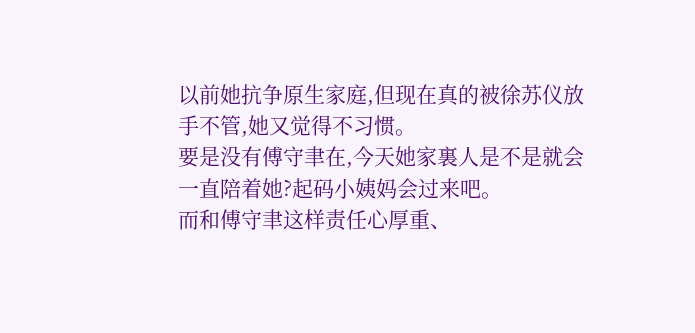以前她抗争原生家庭,但现在真的被徐苏仪放手不管,她又觉得不习惯。
要是没有傅守聿在,今天她家裏人是不是就会一直陪着她?起码小姨妈会过来吧。
而和傅守聿这样责任心厚重、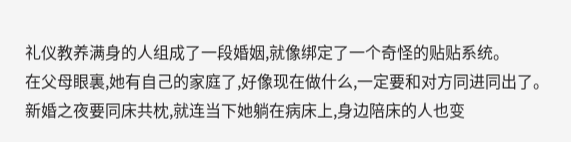礼仪教养满身的人组成了一段婚姻,就像绑定了一个奇怪的贴贴系统。
在父母眼裏,她有自己的家庭了,好像现在做什么,一定要和对方同进同出了。
新婚之夜要同床共枕,就连当下她躺在病床上,身边陪床的人也变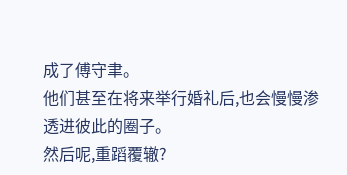成了傅守聿。
他们甚至在将来举行婚礼后,也会慢慢渗透进彼此的圈子。
然后呢,重蹈覆辙?